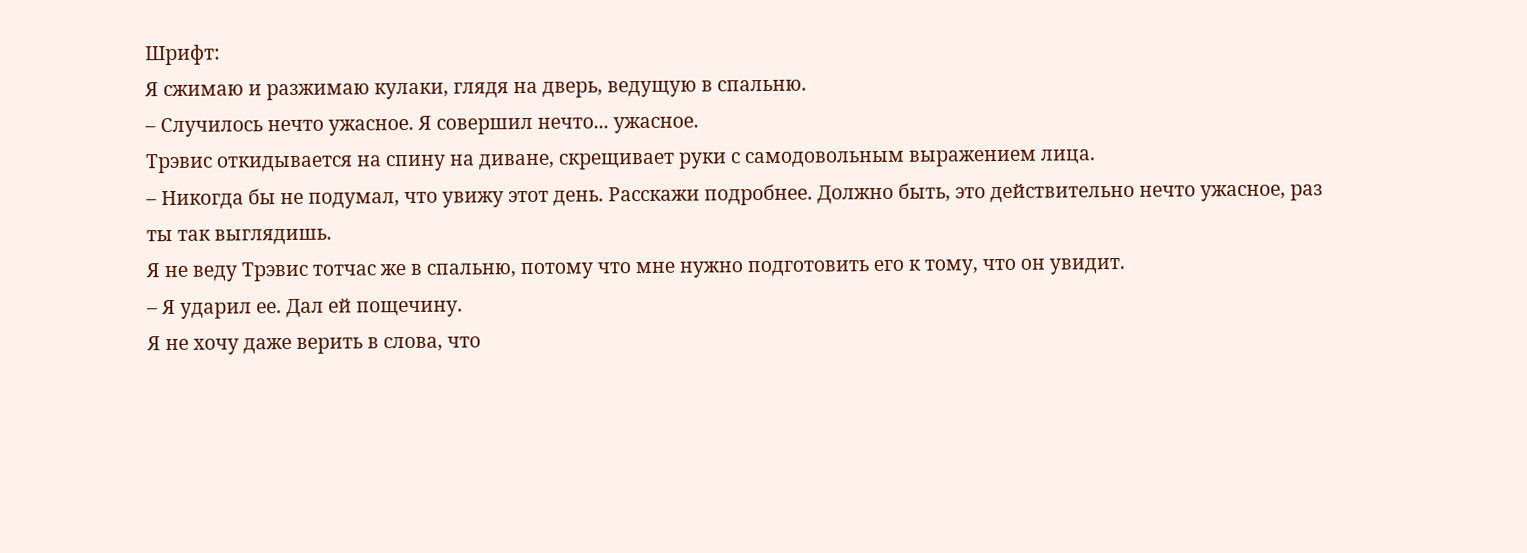Шрифт:
Я сжимаю и разжимаю кулаки, глядя на дверь, ведущую в спальню.
– Случилось нечто ужасное. Я совершил нечто... ужасное.
Трэвис откидывается на спину на диване, скрещивает руки с самодовольным выражением лица.
– Никогда бы не подумал, что увижу этот день. Расскажи подробнее. Должно быть, это действительно нечто ужасное, раз ты так выглядишь.
Я не веду Трэвис тотчас же в спальню, потому что мне нужно подготовить его к тому, что он увидит.
– Я ударил ее. Дал ей пощечину.
Я не хочу даже верить в слова, что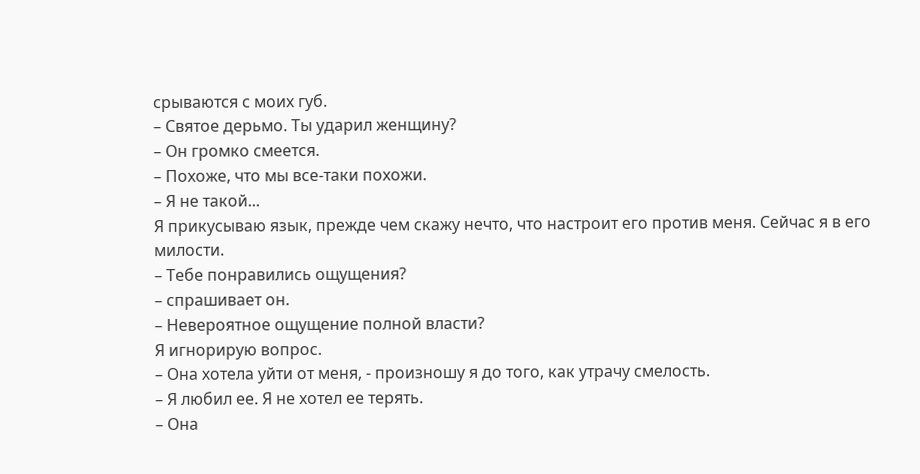срываются с моих губ.
– Святое дерьмо. Ты ударил женщину?
– Он громко смеется.
– Похоже, что мы все-таки похожи.
– Я не такой...
Я прикусываю язык, прежде чем скажу нечто, что настроит его против меня. Сейчас я в его милости.
– Тебе понравились ощущения?
– спрашивает он.
– Невероятное ощущение полной власти?
Я игнорирую вопрос.
– Она хотела уйти от меня, - произношу я до того, как утрачу смелость.
– Я любил ее. Я не хотел ее терять.
– Она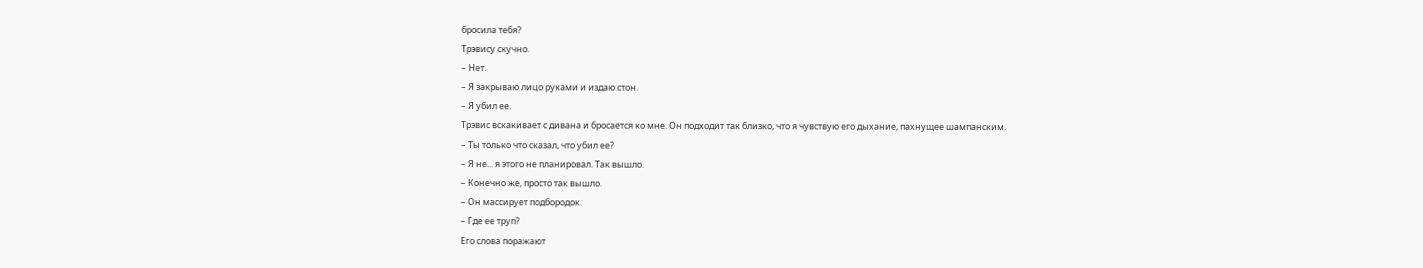бросила тебя?
Трэвису скучно.
– Нет.
– Я закрываю лицо руками и издаю стон.
– Я убил ее.
Трэвис вскакивает с дивана и бросается ко мне. Он подходит так близко, что я чувствую его дыхание, пахнущее шампанским.
– Ты только что сказал, что убил ее?
– Я не... я этого не планировал. Так вышло.
– Конечно же, просто так вышло.
– Он массирует подбородок.
– Где ее труп?
Его слова поражают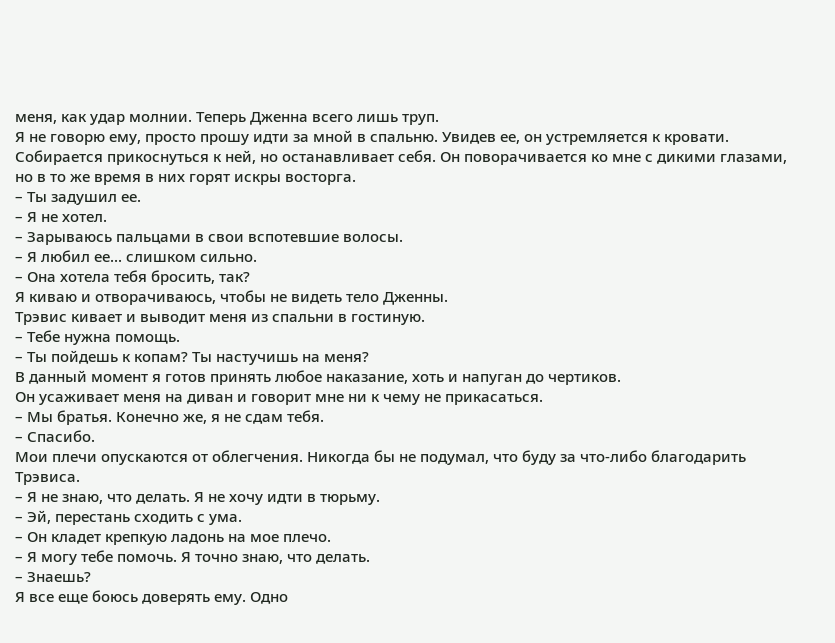меня, как удар молнии. Теперь Дженна всего лишь труп.
Я не говорю ему, просто прошу идти за мной в спальню. Увидев ее, он устремляется к кровати. Собирается прикоснуться к ней, но останавливает себя. Он поворачивается ко мне с дикими глазами, но в то же время в них горят искры восторга.
– Ты задушил ее.
– Я не хотел.
– Зарываюсь пальцами в свои вспотевшие волосы.
– Я любил ее... слишком сильно.
– Она хотела тебя бросить, так?
Я киваю и отворачиваюсь, чтобы не видеть тело Дженны.
Трэвис кивает и выводит меня из спальни в гостиную.
– Тебе нужна помощь.
– Ты пойдешь к копам? Ты настучишь на меня?
В данный момент я готов принять любое наказание, хоть и напуган до чертиков.
Он усаживает меня на диван и говорит мне ни к чему не прикасаться.
– Мы братья. Конечно же, я не сдам тебя.
– Спасибо.
Мои плечи опускаются от облегчения. Никогда бы не подумал, что буду за что-либо благодарить Трэвиса.
– Я не знаю, что делать. Я не хочу идти в тюрьму.
– Эй, перестань сходить с ума.
– Он кладет крепкую ладонь на мое плечо.
– Я могу тебе помочь. Я точно знаю, что делать.
– Знаешь?
Я все еще боюсь доверять ему. Одно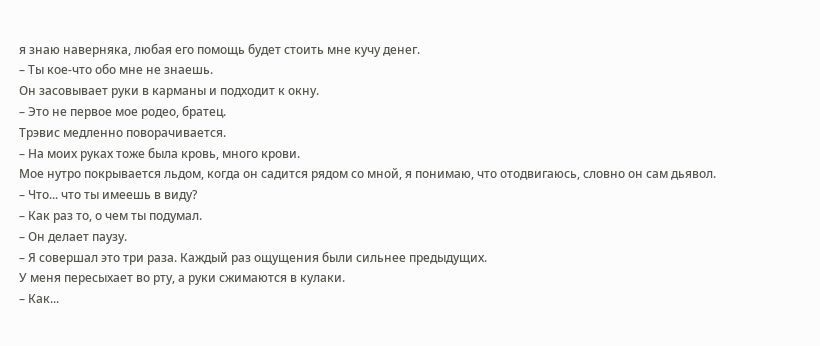я знаю наверняка, любая его помощь будет стоить мне кучу денег.
– Ты кое-что обо мне не знаешь.
Он засовывает руки в карманы и подходит к окну.
– Это не первое мое родео, братец.
Трэвис медленно поворачивается.
– На моих руках тоже была кровь, много крови.
Мое нутро покрывается льдом, когда он садится рядом со мной, я понимаю, что отодвигаюсь, словно он сам дьявол.
– Что... что ты имеешь в виду?
– Как раз то, о чем ты подумал.
– Он делает паузу.
– Я совершал это три раза. Каждый раз ощущения были сильнее предыдущих.
У меня пересыхает во рту, а руки сжимаются в кулаки.
– Как...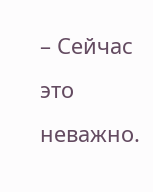– Сейчас это неважно.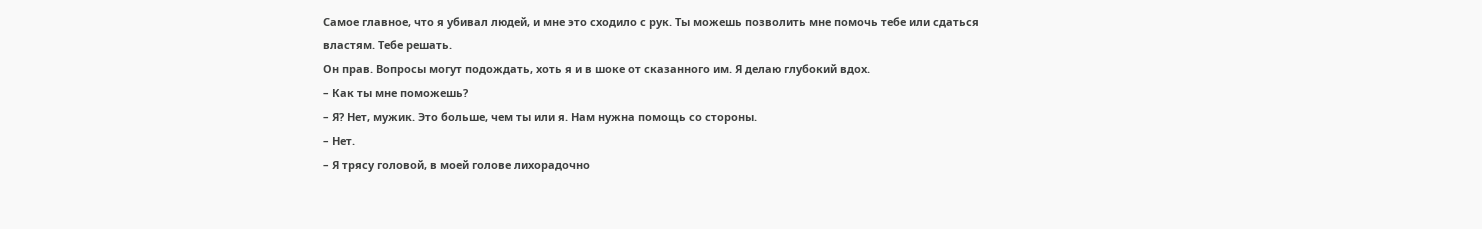Самое главное, что я убивал людей, и мне это сходило с рук. Ты можешь позволить мне помочь тебе или сдаться властям. Тебе решать.
Он прав. Вопросы могут подождать, хоть я и в шоке от сказанного им. Я делаю глубокий вдох.
– Как ты мне поможешь?
– Я? Нет, мужик. Это больше, чем ты или я. Нам нужна помощь со стороны.
– Нет.
– Я трясу головой, в моей голове лихорадочно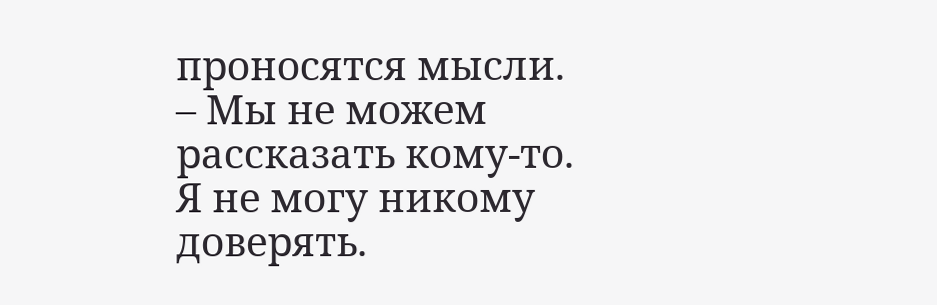проносятся мысли.
– Мы не можем рассказать кому-то. Я не могу никому доверять.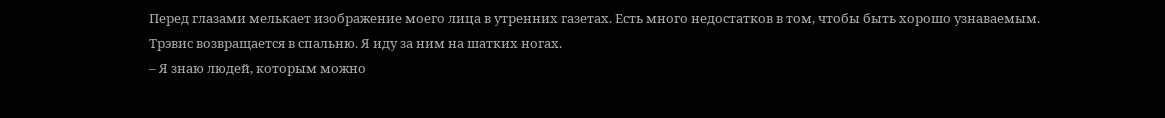Перед глазами мелькает изображение моего лица в утренних газетах. Есть много недостатков в том, чтобы быть хорошо узнаваемым.
Трэвис возвращается в спальню. Я иду за ним на шатких ногах.
– Я знаю людей, которым можно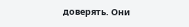доверять. Они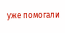уже помогали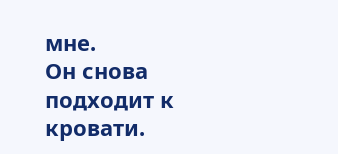мне.
Он снова подходит к кровати.